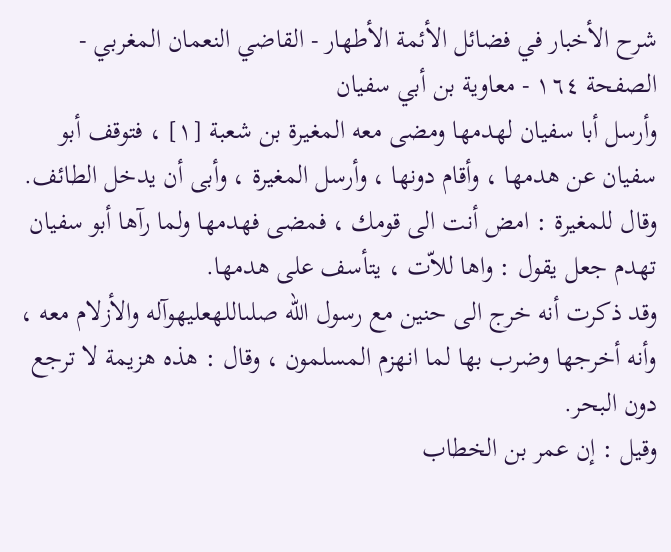شرح الأخبار في فضائل الأئمة الأطهار - القاضي النعمان المغربي - الصفحة ١٦٤ - معاوية بن أبي سفيان
وأرسل أبا سفيان لهدمها ومضى معه المغيرة بن شعبة [١] ، فتوقف أبو سفيان عن هدمها ، وأقام دونها ، وأرسل المغيرة ، وأبى أن يدخل الطائف.
وقال للمغيرة : امض أنت الى قومك ، فمضى فهدمها ولما رآها أبو سفيان تهدم جعل يقول : واها للاّت ، يتأسف على هدمها.
وقد ذكرت أنه خرج الى حنين مع رسول الله صلىاللهعليهوآله والأزلام معه ، وأنه أخرجها وضرب بها لما انهزم المسلمون ، وقال : هذه هزيمة لا ترجع دون البحر.
وقيل : إن عمر بن الخطاب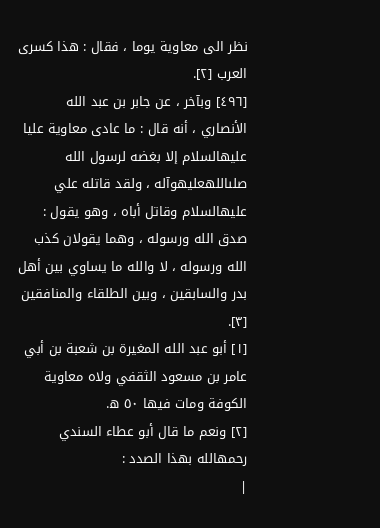نظر الى معاوية يوما ، فقال : هذا كسرى العرب [٢].
[٤٩٦] وبآخر ، عن جابر بن عبد الله الأنصاري ، أنه قال : ما عادى معاوية عليا عليهالسلام إلا بغضه لرسول الله صلىاللهعليهوآله ، ولقد قاتله علي عليهالسلام وقاتل أباه ، وهو يقول : صدق الله ورسوله ، وهما يقولان كذب الله ورسوله ، لا والله ما يساوي بين أهل بدر والسابقين ، وبين الطلقاء والمنافقين [٣].
[١] أبو عبد الله المغيرة بن شعبة بن أبي عامر بن مسعود الثقفي ولاه معاوية الكوفة ومات فيها ٥٠ ه.
[٢] ونعم ما قال أبو عطاء السندي رحمهالله بهذا الصدد :
|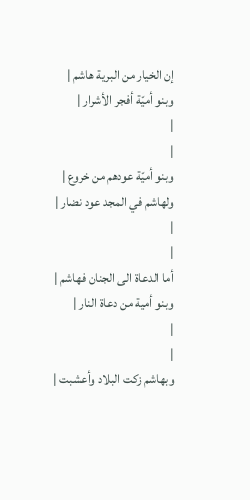إن الخيار من البرية هاشم |
وبنو أميّة أفجر الأشرار |
|
|
وبنو أميّة عودهم من خروع |
ولهاشم في المجد عود نضار |
|
|
أما الدعاة الى الجنان فهاشم |
وبنو أمية من دعاة النار |
|
|
وبهاشم زكت البلاد وأعشبت |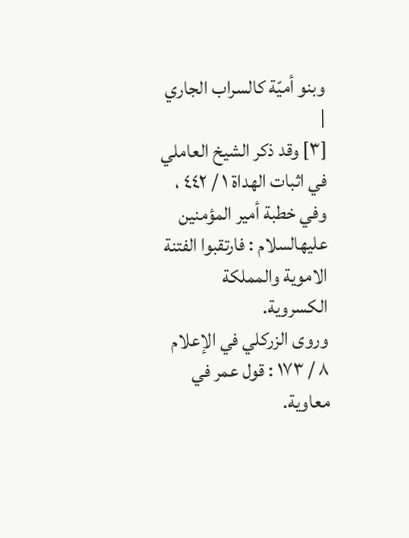وبنو أميّة كالسراب الجاري |
[٣] وقد ذكر الشيخ العاملي في اثبات الهداة ١ / ٤٤٢ ، وفي خطبة أمير المؤمنين عليهالسلام : فارتقبوا الفتنة الاموية والمملكة الكسروية.
وروى الزركلي في الإعلام ٨ / ١٧٣ : قول عمر في معاوية.